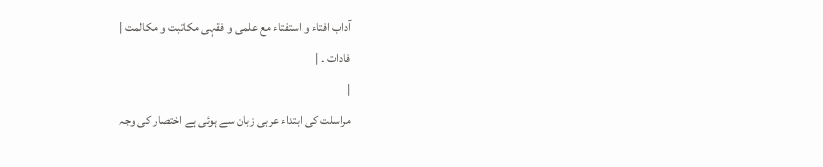آداب افتاء و استفتاء مع علمی و فقہی مکاتبت و مکالمت |
فادات ۔ |
|
مراسلت کی ابتداء عربی زبان سے ہوئی ہے اختصار کی وجہ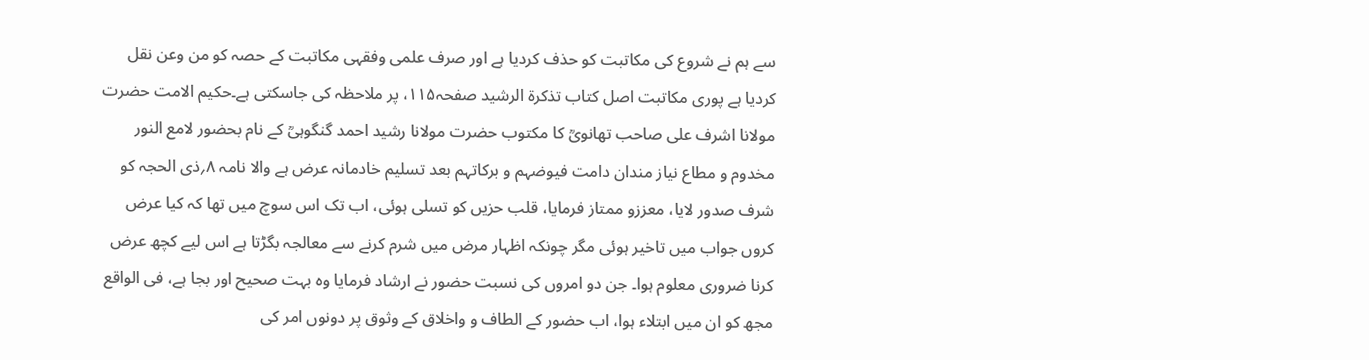سے ہم نے شروع کی مکاتبت کو حذف کردیا ہے اور صرف علمی وفقہی مکاتبت کے حصہ کو من وعن نقل کردیا ہے پوری مکاتبت اصل کتاب تذکرۃ الرشید صفحہ۱۱۵، پر ملاحظہ کی جاسکتی ہے۔حکیم الامت حضرت مولانا اشرف علی صاحب تھانویؒ کا مکتوب حضرت مولانا رشید احمد گنگوہیؒ کے نام بحضور لامع النور مخدوم و مطاع نیاز مندان دامت فیوضہم و برکاتہم بعد تسلیم خادمانہ عرض ہے والا نامہ ۸؍ذی الحجہ کو شرف صدور لایا، معززو ممتاز فرمایا، قلب حزیں کو تسلی ہوئی، اب تک اس سوچ میں تھا کہ کیا عرض کروں جواب میں تاخیر ہوئی مگر چونکہ اظہار مرض میں شرم کرنے سے معالجہ بگڑتا ہے اس لیے کچھ عرض کرنا ضروری معلوم ہوا۔ جن دو امروں کی نسبت حضور نے ارشاد فرمایا وہ بہت صحیح اور بجا ہے، فی الواقع مجھ کو ان میں ابتلاء ہوا، اب حضور کے الطاف و واخلاق کے وثوق پر دونوں امر کی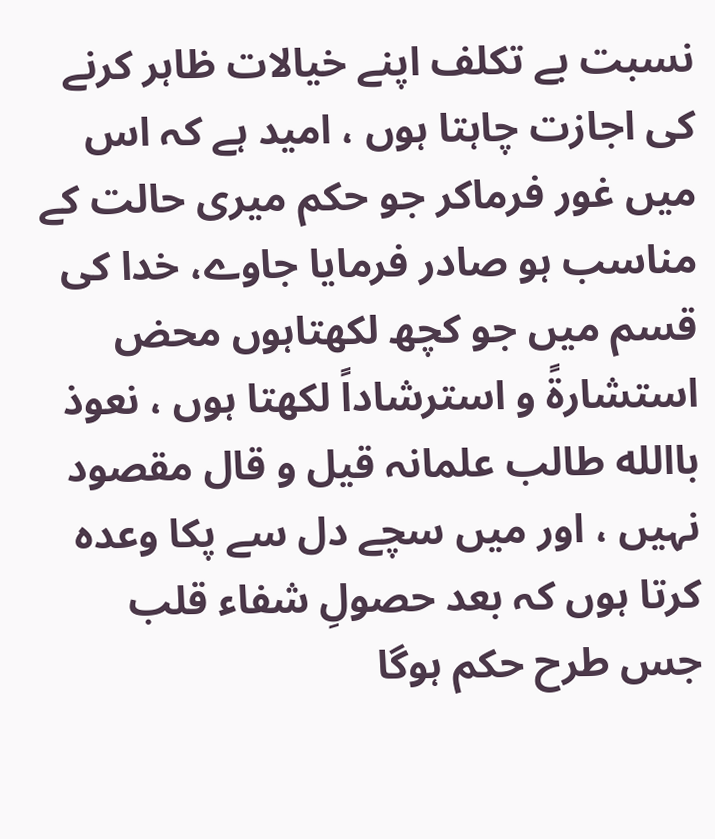نسبت بے تکلف اپنے خیالات ظاہر کرنے کی اجازت چاہتا ہوں ، امید ہے کہ اس میں غور فرماکر جو حکم میری حالت کے مناسب ہو صادر فرمایا جاوے، خدا کی قسم میں جو کچھ لکھتاہوں محض استشارۃً و استرشاداً لکھتا ہوں ، نعوذ باالله طالب علمانہ قیل و قال مقصود نہیں ، اور میں سچے دل سے پکا وعدہ کرتا ہوں کہ بعد حصولِ شفاء قلب جس طرح حکم ہوگا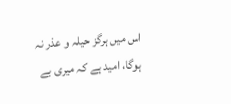اس میں ہرگز حیلہ و عذر نہ ہوگا، امید ہے کہ میری بے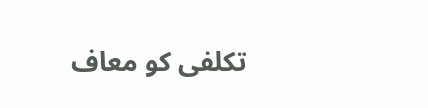تکلفی کو معاف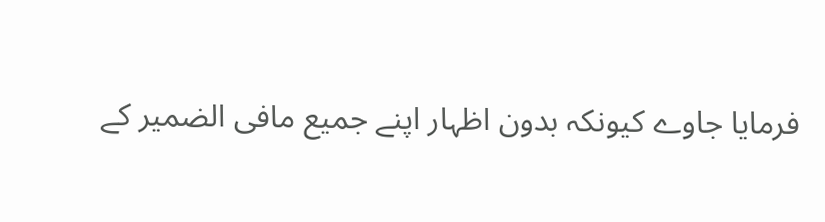فرمایا جاوے کیونکہ بدون اظہار اپنے جمیع مافی الضمیر کے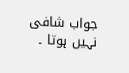جواب شافی نہیں ہوتا ۔